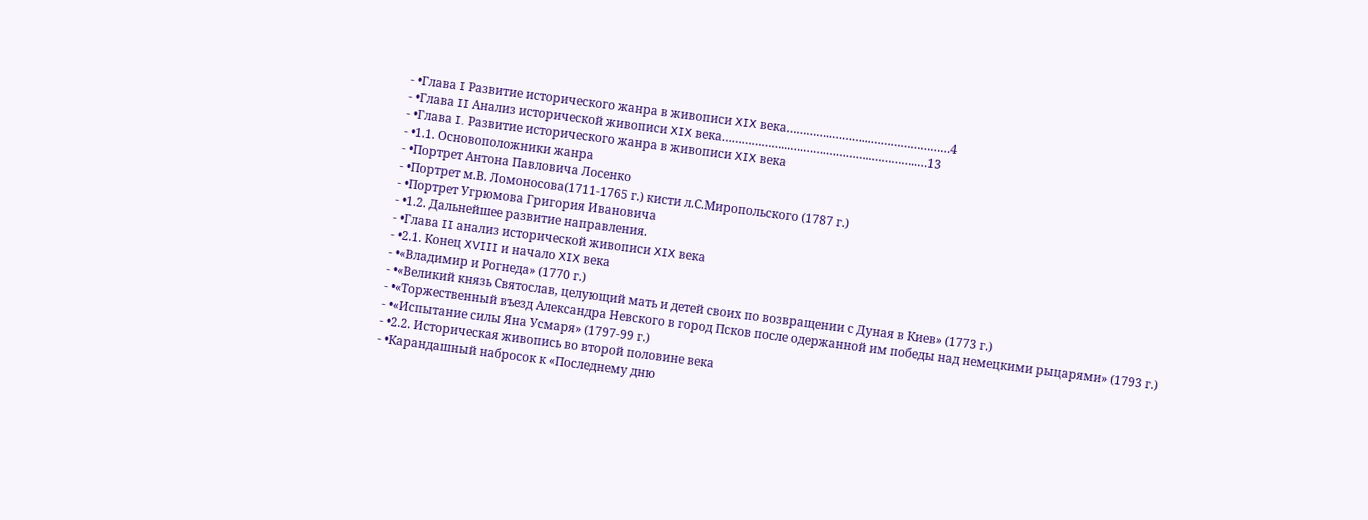- •Глава I Развитие исторического жанра в живописи XIX века…………..………...……………………4
- •Глава II Анализ исторической живописи XIX века………………...….…….…………..…………..…13
- •Глава I. Развитие исторического жанра в живописи XIX века
- •1.1. Основоположники жанра
- •Портрет Антона Павловича Лосенко
- •Портрет м.В. Ломоносова(1711-1765 г.) кисти л.С.Миропольского (1787 г.)
- •Портрет Угрюмова Григория Ивановича
- •1.2. Дальнейшее развитие направления.
- •Глава II анализ исторической живописи XIX века
- •2.1. Конец XVIII и начало XIX века
- •«Владимир и Рогнеда» (1770 г.)
- •«Великий князь Святослав, целующий мать и детей своих по возвращении с Дуная в Киев» (1773 г.)
- •«Торжественный въезд Александра Невского в город Псков после одержанной им победы над немецкими рыцарями» (1793 г.)
- •«Испытание силы Яна Усмаря» (1797-99 г.)
- •2.2. Историческая живопись во второй половине века
- •Карандашный набросок к «Последнему дню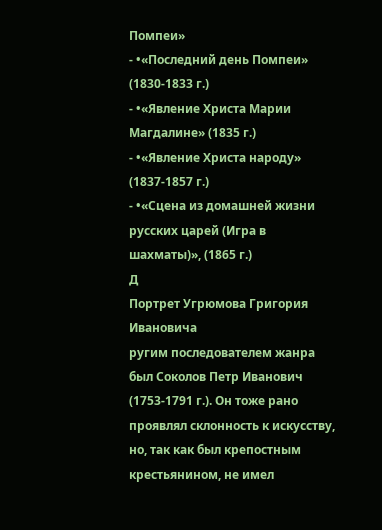Помпеи»
- •«Последний день Помпеи» (1830-1833 г.)
- •«Явление Христа Марии Магдалине» (1835 г.)
- •«Явление Христа народу» (1837-1857 г.)
- •«Сцена из домашней жизни русских царей (Игра в шахматы)», (1865 г.)
Д
Портрет Угрюмова Григория Ивановича
ругим последователем жанра был Соколов Петр Иванович (1753-1791 г.). Он тоже рано проявлял склонность к искусству, но, так как был крепостным крестьянином, не имел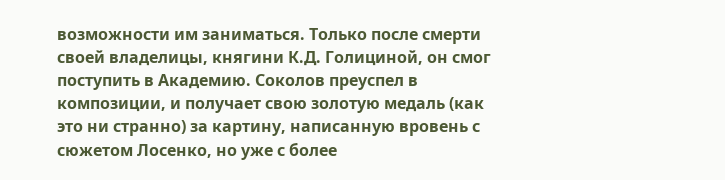возможности им заниматься. Только после смерти своей владелицы, княгини К.Д. Голициной, он смог поступить в Академию. Соколов преуспел в композиции, и получает свою золотую медаль (как это ни странно) за картину, написанную вровень с сюжетом Лосенко, но уже с более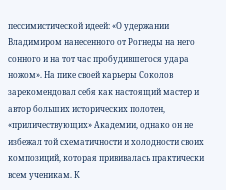пессимистической идеей: «О удержании Владимиром нанесенного от Рогнеды на него сонного и на тот час пробудившегося удара ножом». На пике своей карьеры Соколов зарекомендовал себя как настоящий мастер и автор больших исторических полотен, «приличествующих» Академии, однако он не избежал той схематичности и холодности своих композиций, которая прививалась практически всем ученикам. К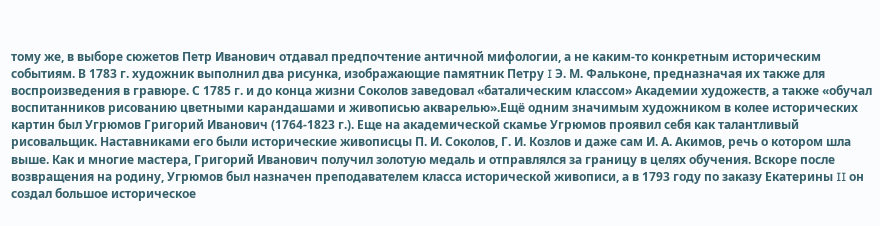тому же, в выборе сюжетов Петр Иванович отдавал предпочтение античной мифологии, а не каким-то конкретным историческим событиям. В 1783 г. художник выполнил два рисунка, изображающие памятник Петру I Э. М. Фальконе, предназначая их также для воспроизведения в гравюре. С 1785 г. и до конца жизни Соколов заведовал «баталическим классом» Академии художеств, а также «обучал воспитанников рисованию цветными карандашами и живописью акварелью».Ещё одним значимым художником в колее исторических картин был Угрюмов Григорий Иванович (1764-1823 г.). Еще на академической скамье Угрюмов проявил себя как талантливый рисовальщик. Наставниками его были исторические живописцы П. И. Соколов, Г. И. Козлов и даже сам И. А. Акимов, речь о котором шла выше. Как и многие мастера, Григорий Иванович получил золотую медаль и отправлялся за границу в целях обучения. Вскоре после возвращения на родину, Угрюмов был назначен преподавателем класса исторической живописи, а в 1793 году по заказу Екатерины II он создал большое историческое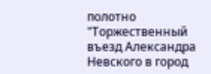полотно "Торжественный въезд Александра Невского в город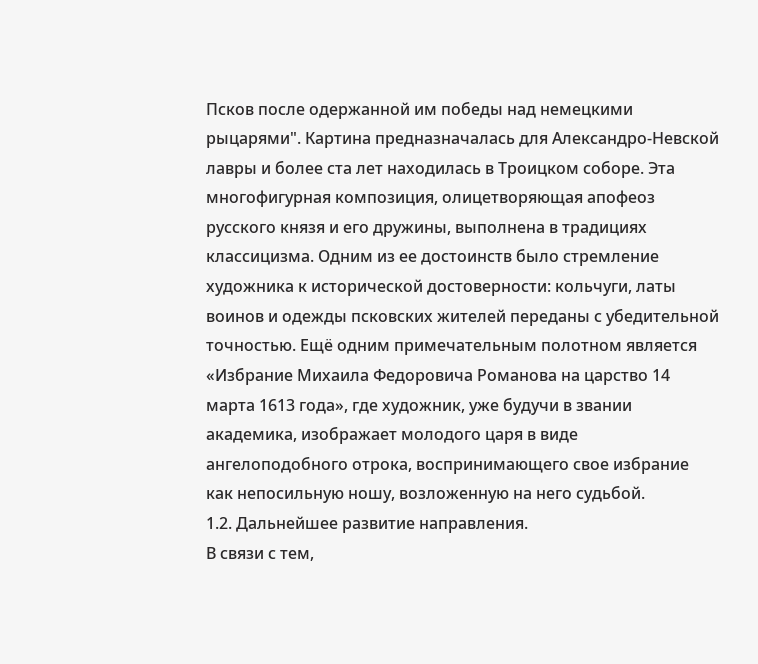Псков после одержанной им победы над немецкими рыцарями". Картина предназначалась для Александро-Невской лавры и более ста лет находилась в Троицком соборе. Эта многофигурная композиция, олицетворяющая апофеоз русского князя и его дружины, выполнена в традициях классицизма. Одним из ее достоинств было стремление художника к исторической достоверности: кольчуги, латы воинов и одежды псковских жителей переданы с убедительной точностью. Ещё одним примечательным полотном является «Избрание Михаила Федоровича Романова на царство 14 марта 1613 года», где художник, уже будучи в звании академика, изображает молодого царя в виде ангелоподобного отрока, воспринимающего свое избрание как непосильную ношу, возложенную на него судьбой.
1.2. Дальнейшее развитие направления.
В связи с тем,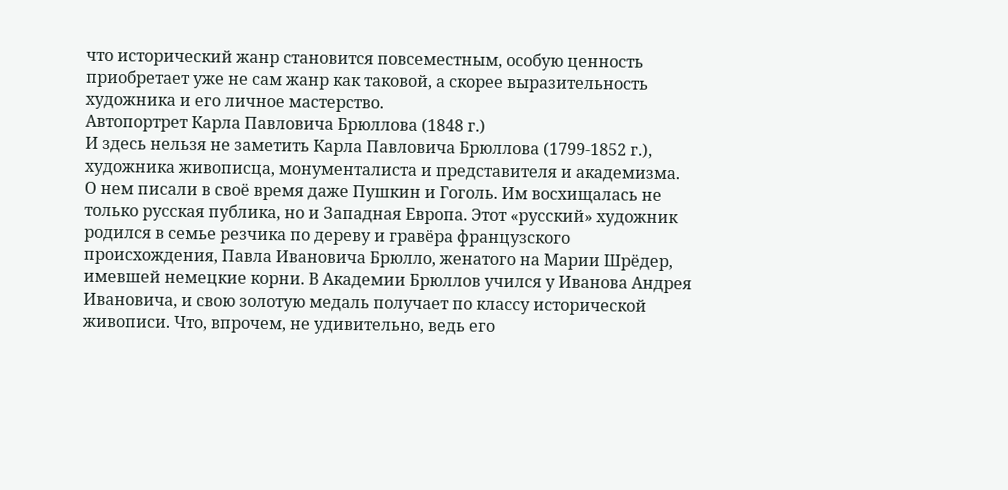что исторический жанр становится повсеместным, особую ценность приобретает уже не сам жанр как таковой, а скорее выразительность художника и его личное мастерство.
Автопортрет Карла Павловича Брюллова (1848 г.)
И здесь нельзя не заметить Карла Павловича Брюллова (1799-1852 г.), художника живописца, монументалиста и представителя и академизма. О нем писали в своё время даже Пушкин и Гоголь. Им восхищалась не только русская публика, но и Западная Европа. Этот «русский» художник родился в семье резчика по дереву и гравёра французского происхождения, Павла Ивановича Брюлло, женатого на Марии Шрёдер, имевшей немецкие корни. В Академии Брюллов учился у Иванова Андрея Ивановича, и свою золотую медаль получает по классу исторической живописи. Что, впрочем, не удивительно, ведь его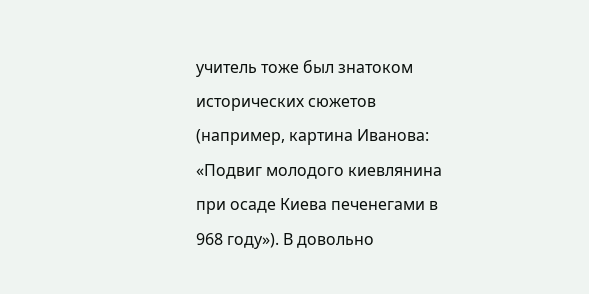учитель тоже был знатоком исторических сюжетов (например, картина Иванова: «Подвиг молодого киевлянина при осаде Киева печенегами в 968 году»). В довольно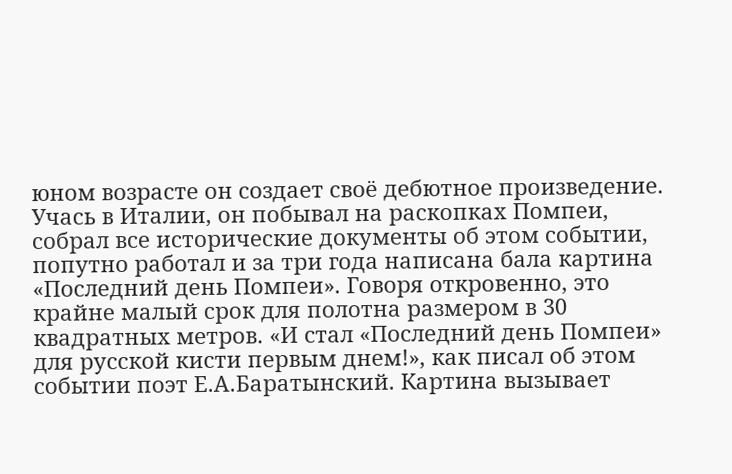юном возрасте он создает своё дебютное произведение. Учась в Италии, он побывал на раскопках Помпеи, собрал все исторические документы об этом событии, попутно работал и за три года написана бала картина «Последний день Помпеи». Говоря откровенно, это крайне малый срок для полотна размером в 30 квадратных метров. «И стал «Последний день Помпеи» для русской кисти первым днем!», как писал об этом событии поэт Е.А.Баратынский. Картина вызывает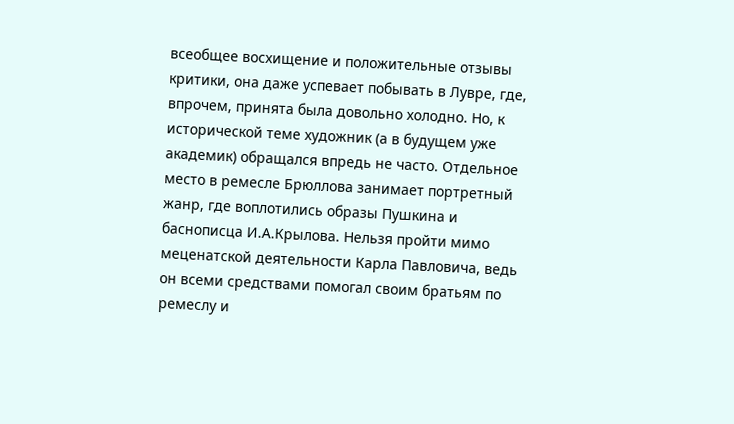всеобщее восхищение и положительные отзывы критики, она даже успевает побывать в Лувре, где, впрочем, принята была довольно холодно. Но, к исторической теме художник (а в будущем уже академик) обращался впредь не часто. Отдельное место в ремесле Брюллова занимает портретный жанр, где воплотились образы Пушкина и баснописца И.А.Крылова. Нельзя пройти мимо меценатской деятельности Карла Павловича, ведь он всеми средствами помогал своим братьям по ремеслу и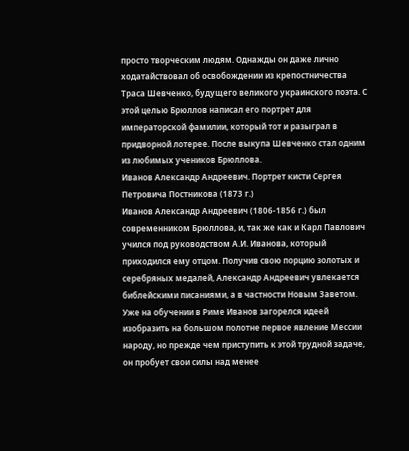просто творческим людям. Однажды он даже лично ходатайствовал об освобождении из крепостничества Траса Шевченко, будущего великого украинского поэта. С этой целью Брюллов написал его портрет для императорской фамилии, который тот и разыграл в придворной лотерее. После выкупа Шевченко стал одним из любимых учеников Брюллова.
Иванов Александр Андреевич. Портрет кисти Сергея Петровича Постникова (1873 г.)
Иванов Александр Андреевич (1806-1856 г.) был современником Брюллова, и, так же как и Карл Павлович учился под руководством А.И. Иванова, который приходился ему отцом. Получив свою порцию золотых и серебряных медалей, Александр Андреевич увлекается библейскими писаниями, а в частности Новым Заветом. Уже на обучении в Риме Иванов загорелся идеей изобразить на большом полотне первое явление Мессии народу, но прежде чем приступить к этой трудной задаче, он пробует свои силы над менее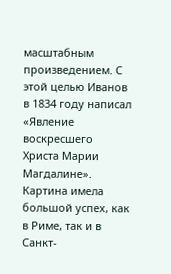масштабным произведением. С этой целью Иванов в 1834 году написал «Явление воскресшего Христа Марии Магдалине». Картина имела большой успех, как в Риме, так и в Санкт-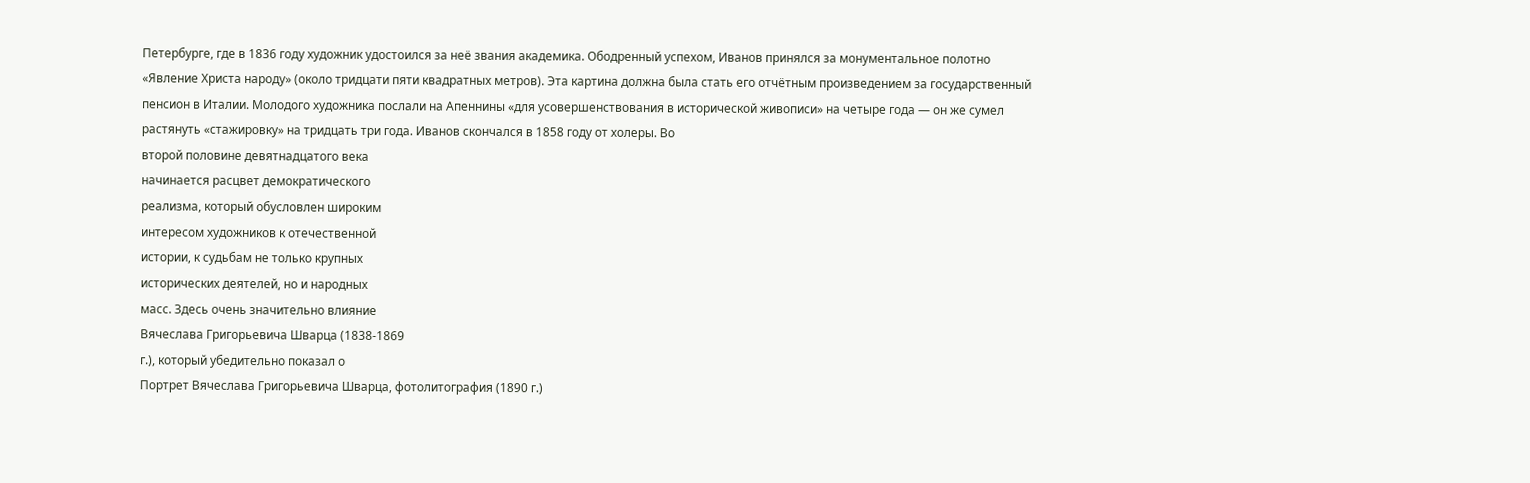Петербурге, где в 1836 году художник удостоился за неё звания академика. Ободренный успехом, Иванов принялся за монументальное полотно «Явление Христа народу» (около тридцати пяти квадратных метров). Эта картина должна была стать его отчётным произведением за государственный пенсион в Италии. Молодого художника послали на Апеннины «для усовершенствования в исторической живописи» на четыре года — он же сумел растянуть «стажировку» на тридцать три года. Иванов скончался в 1858 году от холеры. Во
второй половине девятнадцатого века
начинается расцвет демократического
реализма, который обусловлен широким
интересом художников к отечественной
истории, к судьбам не только крупных
исторических деятелей, но и народных
масс. Здесь очень значительно влияние
Вячеслава Григорьевича Шварца (1838-1869
г.), который убедительно показал о
Портрет Вячеслава Григорьевича Шварца, фотолитография (1890 г.)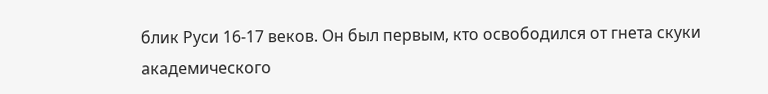блик Руси 16-17 веков. Он был первым, кто освободился от гнета скуки академического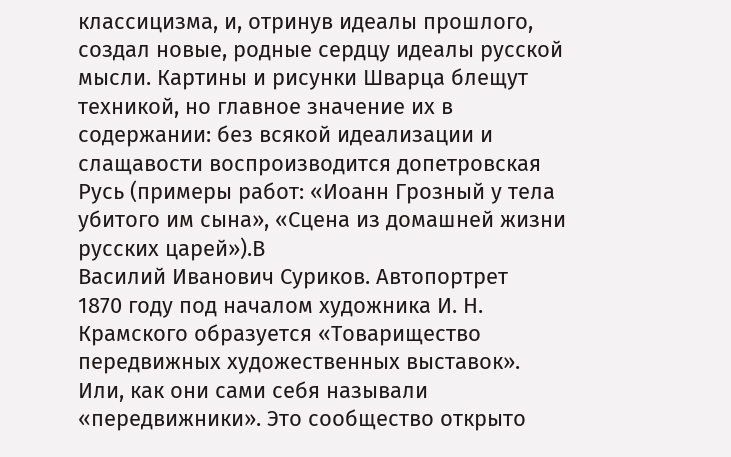классицизма, и, отринув идеалы прошлого, создал новые, родные сердцу идеалы русской мысли. Картины и рисунки Шварца блещут техникой, но главное значение их в содержании: без всякой идеализации и слащавости воспроизводится допетровская Русь (примеры работ: «Иоанн Грозный у тела убитого им сына», «Сцена из домашней жизни русских царей»).В
Василий Иванович Суриков. Автопортрет
1870 году под началом художника И. Н. Крамского образуется «Товарищество передвижных художественных выставок». Или, как они сами себя называли «передвижники». Это сообщество открыто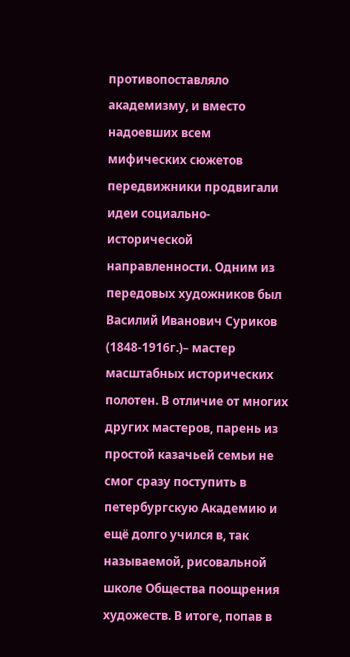противопоставляло академизму, и вместо надоевших всем мифических сюжетов передвижники продвигали идеи социально-исторической направленности. Одним из передовых художников был Василий Иванович Суриков (1848-1916г.)– мастер масштабных исторических полотен. В отличие от многих других мастеров, парень из простой казачьей семьи не смог сразу поступить в петербургскую Академию и ещё долго учился в, так называемой, рисовальной школе Общества поощрения художеств. В итоге, попав в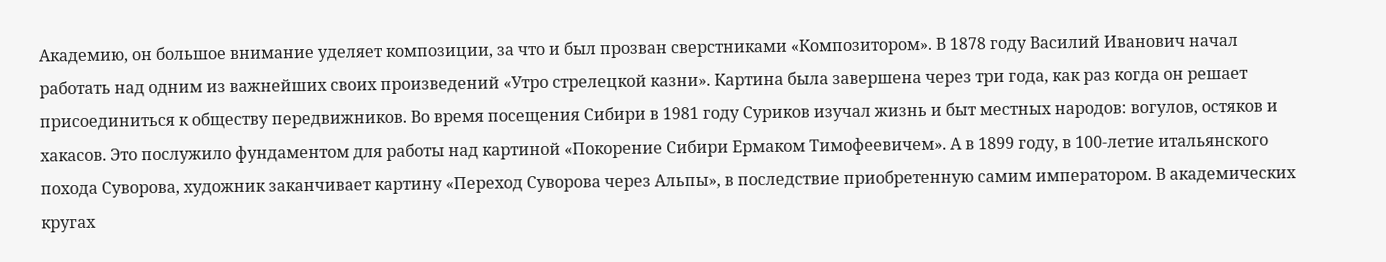Академию, он большое внимание уделяет композиции, за что и был прозван сверстниками «Композитором». В 1878 году Василий Иванович начал работать над одним из важнейших своих произведений «Утро стрелецкой казни». Картина была завершена через три года, как раз когда он решает присоединиться к обществу передвижников. Во время посещения Сибири в 1981 году Суриков изучал жизнь и быт местных народов: вогулов, остяков и хакасов. Это послужило фундаментом для работы над картиной «Покорение Сибири Ермаком Тимофеевичем». А в 1899 году, в 100-летие итальянского похода Суворова, художник заканчивает картину «Переход Суворова через Альпы», в последствие приобретенную самим императором. В академических кругах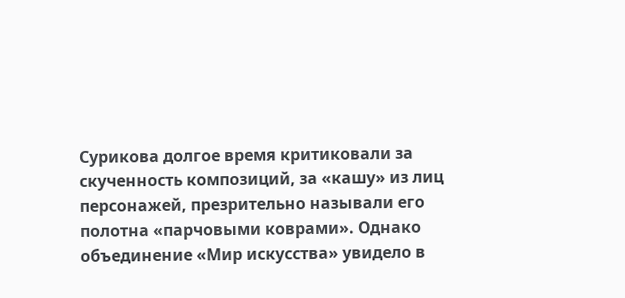Сурикова долгое время критиковали за скученность композиций, за «кашу» из лиц персонажей, презрительно называли его полотна «парчовыми коврами». Однако объединение «Мир искусства» увидело в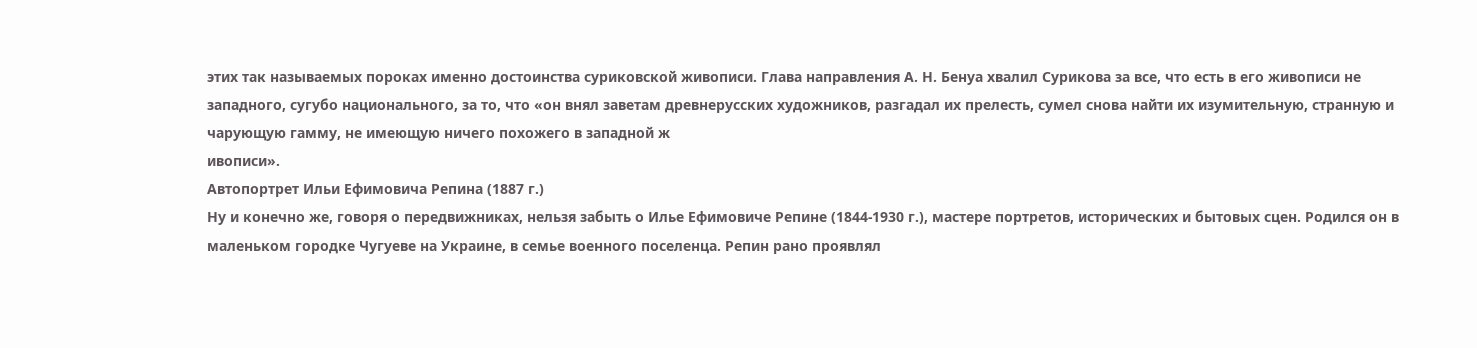этих так называемых пороках именно достоинства суриковской живописи. Глава направления А. Н. Бенуа хвалил Сурикова за все, что есть в его живописи не западного, сугубо национального, за то, что «он внял заветам древнерусских художников, разгадал их прелесть, сумел снова найти их изумительную, странную и чарующую гамму, не имеющую ничего похожего в западной ж
ивописи».
Автопортрет Ильи Ефимовича Репина (1887 г.)
Ну и конечно же, говоря о передвижниках, нельзя забыть о Илье Ефимовиче Репине (1844-1930 г.), мастере портретов, исторических и бытовых сцен. Родился он в маленьком городке Чугуеве на Украине, в семье военного поселенца. Репин рано проявлял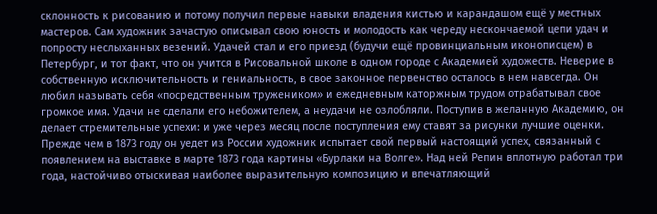склонность к рисованию и потому получил первые навыки владения кистью и карандашом ещё у местных мастеров. Сам художник зачастую описывал свою юность и молодость как череду нескончаемой цепи удач и попросту неслыханных везений. Удачей стал и его приезд (будучи ещё провинциальным иконописцем) в Петербург, и тот факт, что он учится в Рисовальной школе в одном городе с Академией художеств. Неверие в собственную исключительность и гениальность, в свое законное первенство осталось в нем навсегда. Он любил называть себя «посредственным тружеником» и ежедневным каторжным трудом отрабатывал свое громкое имя. Удачи не сделали его небожителем, а неудачи не озлобляли. Поступив в желанную Академию, он делает стремительные успехи: и уже через месяц после поступления ему ставят за рисунки лучшие оценки. Прежде чем в 1873 году он уедет из России художник испытает свой первый настоящий успех, связанный с появлением на выставке в марте 1873 года картины «Бурлаки на Волге». Над ней Репин вплотную работал три года, настойчиво отыскивая наиболее выразительную композицию и впечатляющий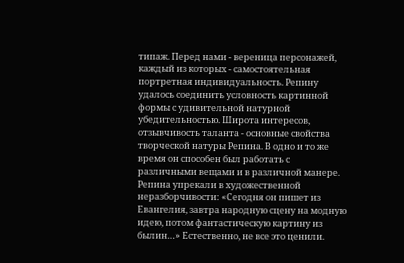типаж. Перед нами - вереница персонажей, каждый из которых - самостоятельная портретная индивидуальность. Репину удалось соединить условность картинной формы с удивительной натурной убедительностью. Широта интересов, отзывчивость таланта - основные свойства творческой натуры Репина. В одно и то же время он способен был работать с различными вещами и в различной манере. Репина упрекали в художественной неразборчивости: «Сегодня он пишет из Евангелия, завтра народную сцену на модную идею, потом фантастическую картину из былин…» Естественно, не все это ценили.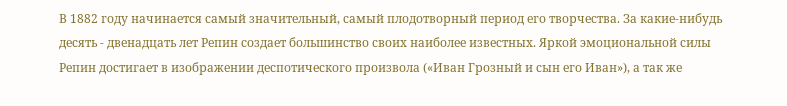В 1882 году начинается самый значительный, самый плодотворный период его творчества. За какие-нибудь десять - двенадцать лет Репин создает большинство своих наиболее известных. Яркой эмоциональной силы Репин достигает в изображении деспотического произвола («Иван Грозный и сын его Иван»), а так же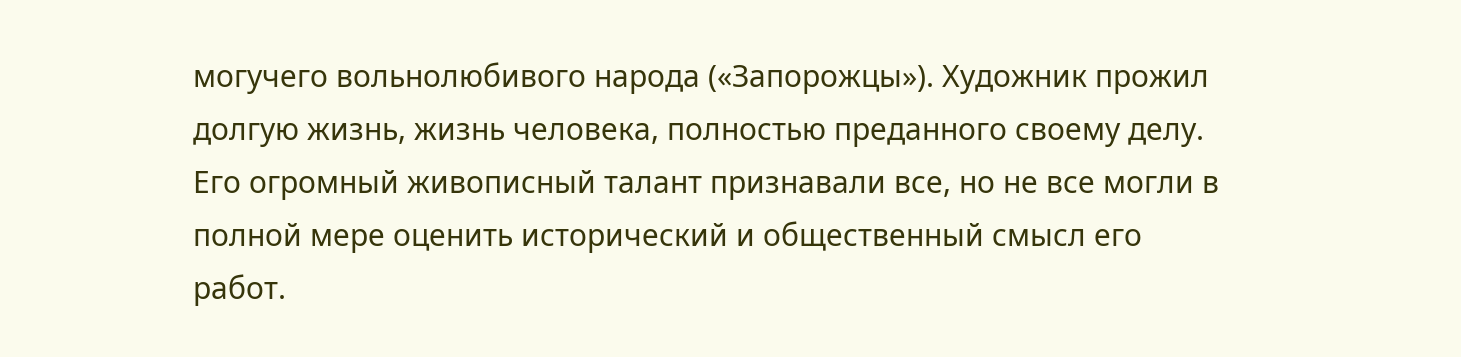могучего вольнолюбивого народа («Запорожцы»). Художник прожил долгую жизнь, жизнь человека, полностью преданного своему делу. Его огромный живописный талант признавали все, но не все могли в полной мере оценить исторический и общественный смысл его работ.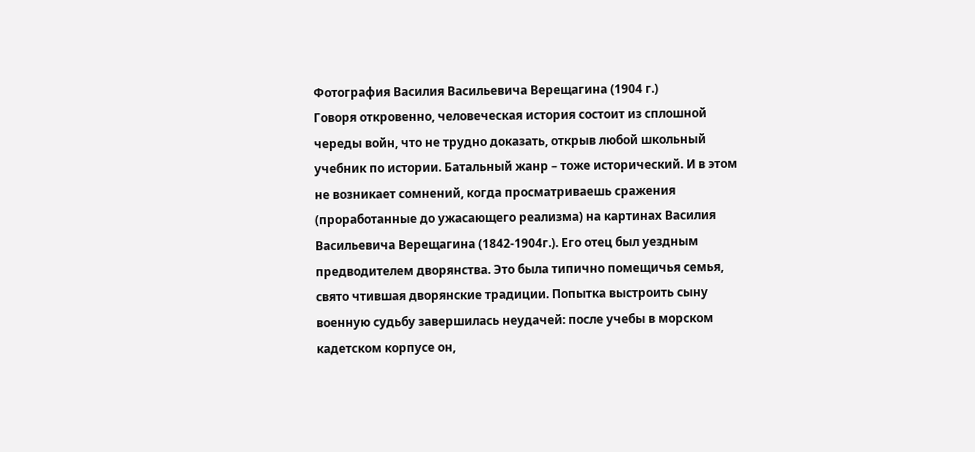Фотография Василия Васильевича Верещагина (1904 г.)
Говоря откровенно, человеческая история состоит из сплошной череды войн, что не трудно доказать, открыв любой школьный учебник по истории. Батальный жанр – тоже исторический. И в этом не возникает сомнений, когда просматриваешь сражения (проработанные до ужасающего реализма) на картинах Василия Васильевича Верещагина (1842-1904г.). Его отец был уездным предводителем дворянства. Это была типично помещичья семья, свято чтившая дворянские традиции. Попытка выстроить сыну военную судьбу завершилась неудачей: после учебы в морском кадетском корпусе он,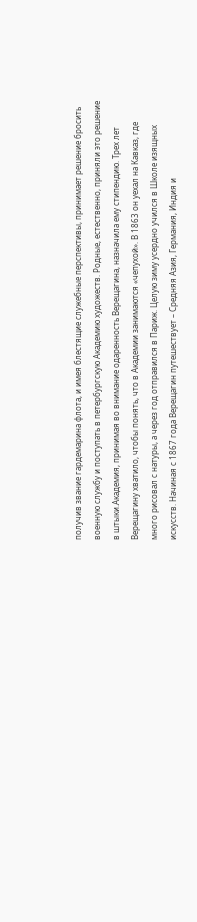получив звание гардемарина флота, и имея блестящие служебные перспективы, принимает решение бросить военную службу и поступать в петербургскую Академию художеств. Родные, естественно, приняли это решение в штыки.Академия, принимая во внимание одаренность Верещагина, назначила ему стипендию. Трех лет Верещагину хватило, чтобы понять, что в Академии занимаются «чепухой». В 1863 он уехал на Кавказ, где много рисовал с натуры, а через год отправился в Париж. Целую зиму усердно учился в Школе изящных искусств. Начиная с 1867 года Верещагин путешествует – Средняя Азия, Германия, Индия и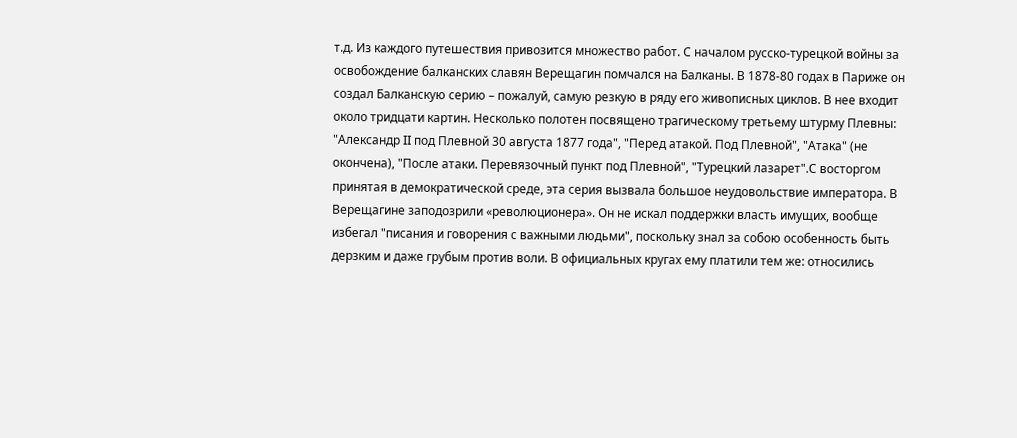т.д. Из каждого путешествия привозится множество работ. С началом русско-турецкой войны за освобождение балканских славян Верещагин помчался на Балканы. В 1878-80 годах в Париже он создал Балканскую серию – пожалуй, самую резкую в ряду его живописных циклов. В нее входит около тридцати картин. Несколько полотен посвящено трагическому третьему штурму Плевны: "Александр II под Плевной 30 августа 1877 года", "Перед атакой. Под Плевной", "Атака" (не окончена), "После атаки. Перевязочный пункт под Плевной", "Турецкий лазарет".С восторгом принятая в демократической среде, эта серия вызвала большое неудовольствие императора. В Верещагине заподозрили «революционера». Он не искал поддержки власть имущих, вообще избегал "писания и говорения с важными людьми", поскольку знал за собою особенность быть дерзким и даже грубым против воли. В официальных кругах ему платили тем же: относились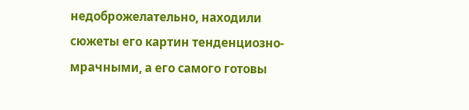недоброжелательно, находили сюжеты его картин тенденциозно-мрачными, а его самого готовы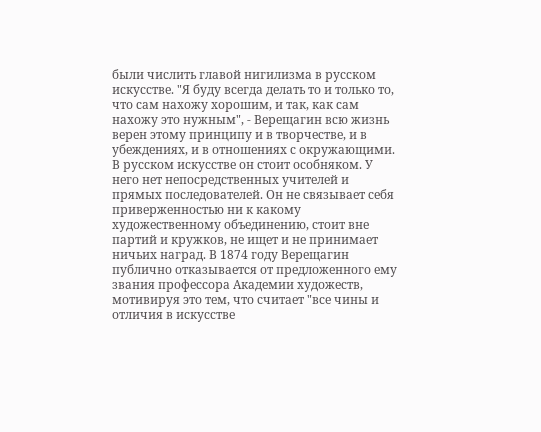были числить главой нигилизма в русском искусстве. "Я буду всегда делать то и только то, что сам нахожу хорошим, и так, как сам нахожу это нужным", - Верещагин всю жизнь верен этому принципу и в творчестве, и в убеждениях, и в отношениях с окружающими. В русском искусстве он стоит особняком. У него нет непосредственных учителей и прямых последователей. Он не связывает себя приверженностью ни к какому художественному объединению, стоит вне партий и кружков, не ищет и не принимает ничьих наград. В 1874 году Верещагин публично отказывается от предложенного ему звания профессора Академии художеств, мотивируя это тем, что считает "все чины и отличия в искусстве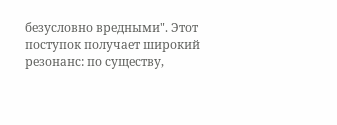безусловно вредными". Этот поступок получает широкий резонанс: по существу,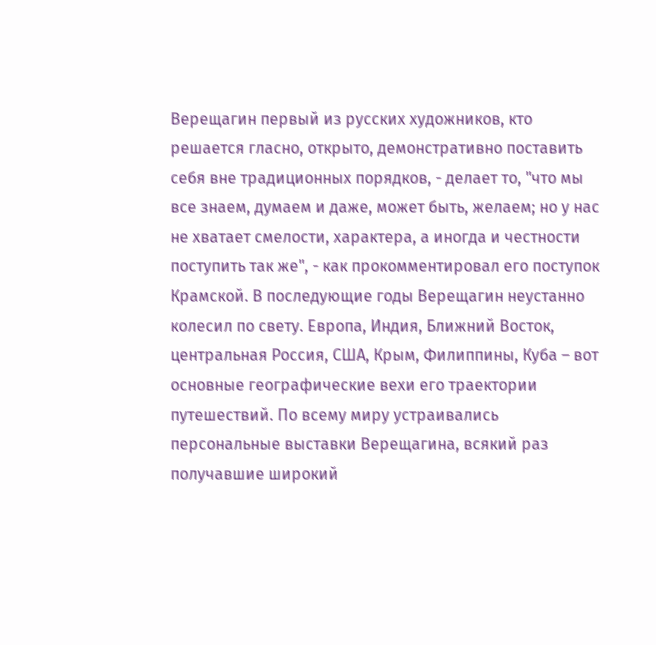Верещагин первый из русских художников, кто решается гласно, открыто, демонстративно поставить себя вне традиционных порядков, - делает то, "что мы все знаем, думаем и даже, может быть, желаем; но у нас не хватает смелости, характера, а иногда и честности поступить так же", - как прокомментировал его поступок Крамской. В последующие годы Верещагин неустанно колесил по свету. Европа, Индия, Ближний Восток, центральная Россия, США, Крым, Филиппины, Куба – вот основные географические вехи его траектории путешествий. По всему миру устраивались персональные выставки Верещагина, всякий раз получавшие широкий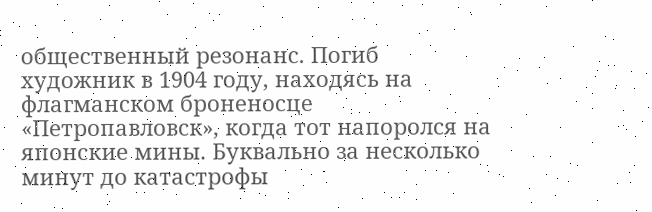общественный резонанс. Погиб художник в 1904 году, находясь на флагманском броненосце «Петропавловск», когда тот напоролся на японские мины. Буквально за несколько минут до катастрофы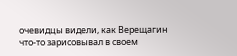очевидцы видели, как Верещагин что-то зарисовывал в своем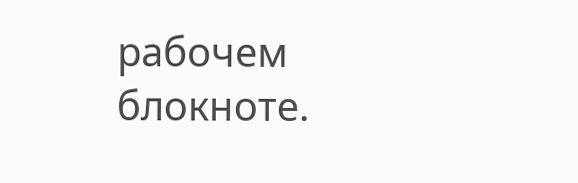рабочем блокноте.